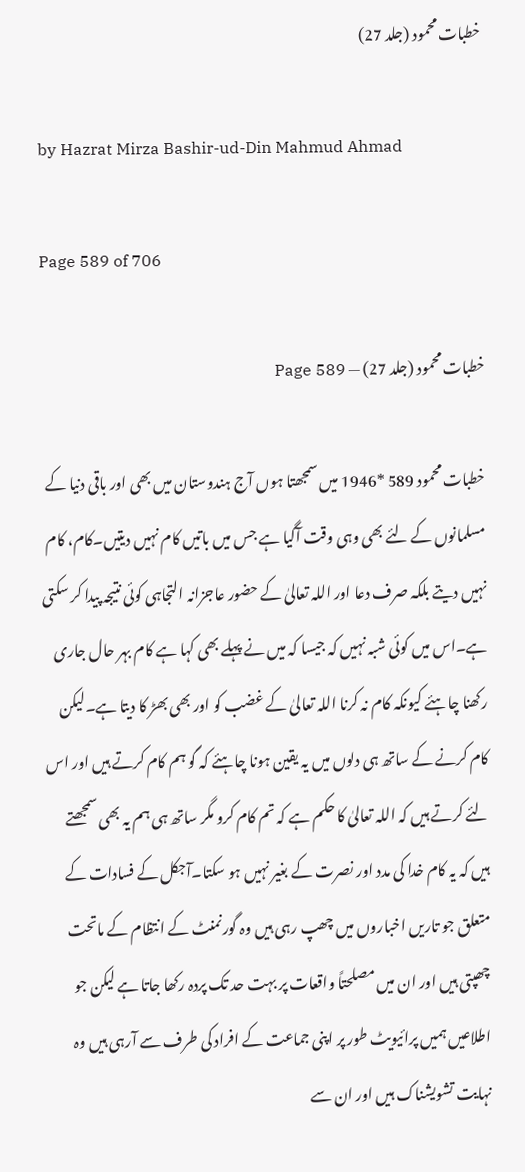خطبات محمود (جلد 27)

by Hazrat Mirza Bashir-ud-Din Mahmud Ahmad

Page 589 of 706

خطبات محمود (جلد 27) — Page 589

خطبات محمود 589 *1946 میں سمجھتا ہوں آج ہندوستان میں بھی اور باقی دنیا کے مسلمانوں کے لئے بھی وہی وقت آگیا ہے جس میں باتیں کام نہیں دیتیں۔کام، کام نہیں دیتے بلکہ صرف دعا اور اللہ تعالیٰ کے حضور عاجزانہ التجاہی کوئی نتیجہ پیدا کر سکتی ہے۔اس میں کوئی شبہ نہیں کہ جیسا کہ میں نے پہلے بھی کہا ہے کام بہر حال جاری رکھنا چاہئے کیونکہ کام نہ کرنا اللہ تعالیٰ کے غضب کو اور بھی بھڑ کا دیتا ہے۔لیکن کام کرنے کے ساتھ ہی دلوں میں یہ یقین ہونا چاہئے کہ گو ہم کام کرتے ہیں اور اس لئے کرتے ہیں کہ اللہ تعالیٰ کا حکم ہے کہ تم کام کرو مگر ساتھ ہی ہم یہ بھی سمجھتے ہیں کہ یہ کام خدا کی مدد اور نصرت کے بغیر نہیں ہو سکتا۔آجکل کے فسادات کے متعلق جو تاریں اخباروں میں چھپ رہی ہیں وہ گورنمنٹ کے انتظام کے ماتحت چھپتی ہیں اور ان میں مصلحتاً واقعات پر بہت حد تک پردہ رکھا جاتا ہے لیکن جو اطلاعیں ہمیں پرائیویٹ طور پر اپنی جماعت کے افراد کی طرف سے آرہی ہیں وہ نہایت تشویشناک ہیں اور ان سے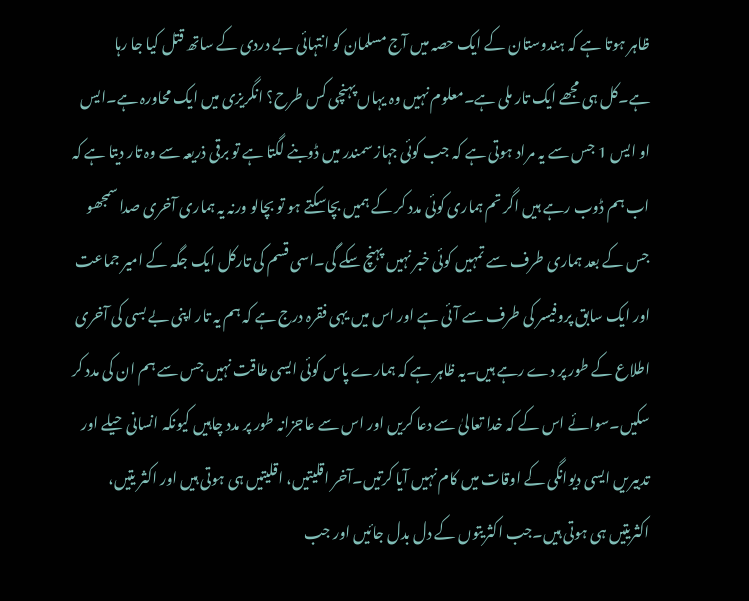ظاہر ہوتا ہے کہ ہندوستان کے ایک حصہ میں آج مسلمان کو انتہائی بے دردی کے ساتھ قتل کیا جا رہا ہے۔کل ہی مجھے ایک تار ملی ہے۔معلوم نہیں وہ یہاں پہنچی کس طرح؟ انگریزی میں ایک محاورہ ہے۔ایس او ایس 1 جس سے یہ مراد ہوتی ہے کہ جب کوئی جہاز سمندر میں ڈوبنے لگتا ہے تو برقی ذریعہ سے وہ تار دیتا ہے کہ اب ہم ڈوب رہے ہیں اگر تم ہماری کوئی مدد کر کے ہمیں بچاسکتے ہو تو بچالو ورنہ یہ ہماری آخری صدا سمجھو جس کے بعد ہماری طرف سے تمہیں کوئی خبر نہیں پہنچ سکے گی۔اسی قسم کی تارکل ایک جگہ کے امیر جماعت اور ایک سابق پروفیسر کی طرف سے آئی ہے اور اس میں یہی فقرہ درج ہے کہ ہم یہ تار اپنی بے بسی کی آخری اطلاع کے طور پر دے رہے ہیں۔یہ ظاہر ہے کہ ہمارے پاس کوئی ایسی طاقت نہیں جس سے ہم ان کی مدد کر سکیں۔سوائے اس کے کہ خدا تعالیٰ سے دعا کریں اور اس سے عاجزانہ طور پر مدد چاہیں کیونکہ انسانی حیلے اور تدبیریں ایسی دیوانگی کے اوقات میں کام نہیں آیا کرتیں۔آخر اقلیتیں، اقلیتیں ہی ہوتی ہیں اور اکثر یتیں، اکثریتیں ہی ہوتی ہیں۔جب اکثریتوں کے دل بدل جائیں اور جب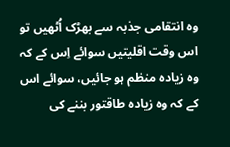وہ انتقامی جذبہ سے بھڑک اُٹھیں تو اس وقت اقلیتیں سوائے اِس کے کہ وہ زیادہ منظم ہو جائیں، سوائے اس کے کہ وہ زیادہ طاقتور بننے کی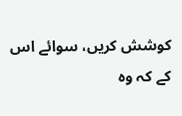کوشش کریں، سوائے اس کے کہ وہ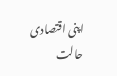اپنی اقتصادی حالت